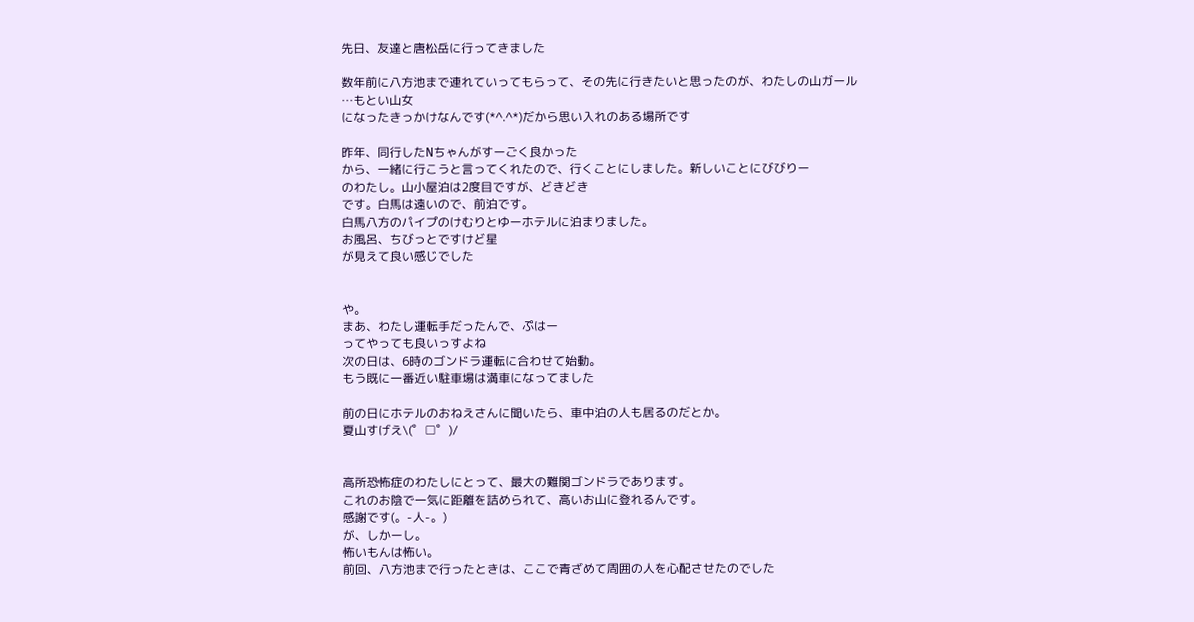先日、友達と唐松岳に行ってきました

数年前に八方池まで連れていってもらって、その先に行きたいと思ったのが、わたしの山ガール
…もとい山女
になったきっかけなんです(*^.^*)だから思い入れのある場所です

昨年、同行したNちゃんがすーごく良かった
から、一緒に行こうと言ってくれたので、行くことにしました。新しいことにびびりー
のわたし。山小屋泊は2度目ですが、どきどき
です。白馬は遠いので、前泊です。
白馬八方のパイプのけむりとゆーホテルに泊まりました。
お風呂、ちびっとですけど星
が見えて良い感じでした


や。
まあ、わたし運転手だったんで、ぷはー
ってやっても良いっすよね
次の日は、6時のゴンドラ運転に合わせて始動。
もう既に一番近い駐車場は満車になってました

前の日にホテルのおねえさんに聞いたら、車中泊の人も居るのだとか。
夏山すげえ\(゜□゜)/


高所恐怖症のわたしにとって、最大の難関ゴンドラであります。
これのお陰で一気に距離を詰められて、高いお山に登れるんです。
感謝です(。-人-。)
が、しかーし。
怖いもんは怖い。
前回、八方池まで行ったときは、ここで青ざめて周囲の人を心配させたのでした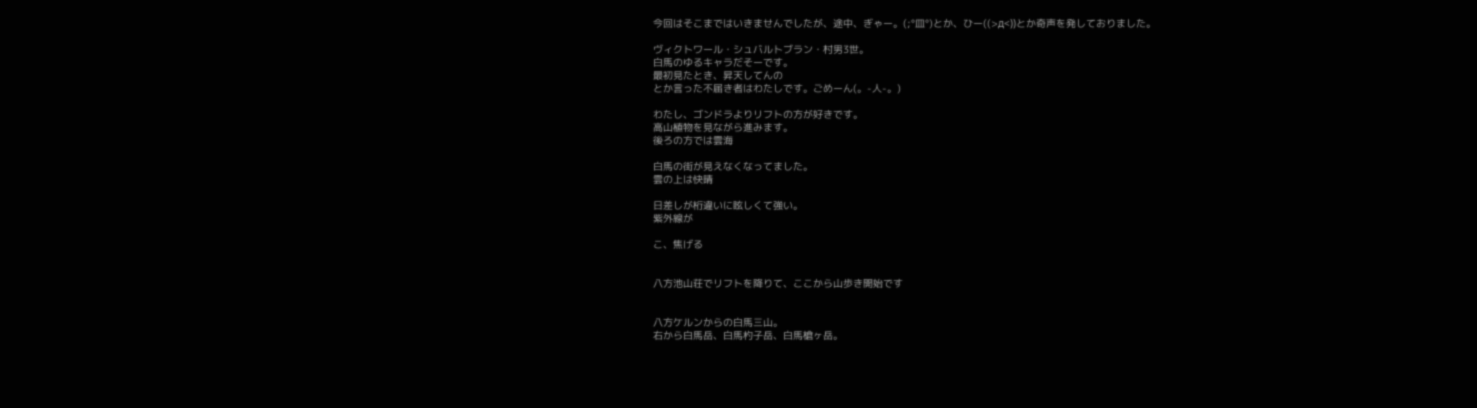今回はそこまではいきませんでしたが、途中、ぎゃー。(;°皿°)とか、ひー((>д<))とか奇声を発しておりました。

ヴィクトワール・シュバルトブラン・村男3世。
白馬のゆるキャラだそーです。
最初見たとき、昇天してんの
とか言った不届き者はわたしです。ごめーん(。-人-。)

わたし、ゴンドラよりリフトの方が好きです。
高山植物を見ながら進みます。
後ろの方では雲海

白馬の街が見えなくなってました。
雲の上は快晴

日差しが桁違いに眩しくて強い。
紫外線が

こ、焦げる


八方池山荘でリフトを降りて、ここから山歩き開始です


八方ケルンからの白馬三山。
右から白馬岳、白馬杓子岳、白馬槍ヶ岳。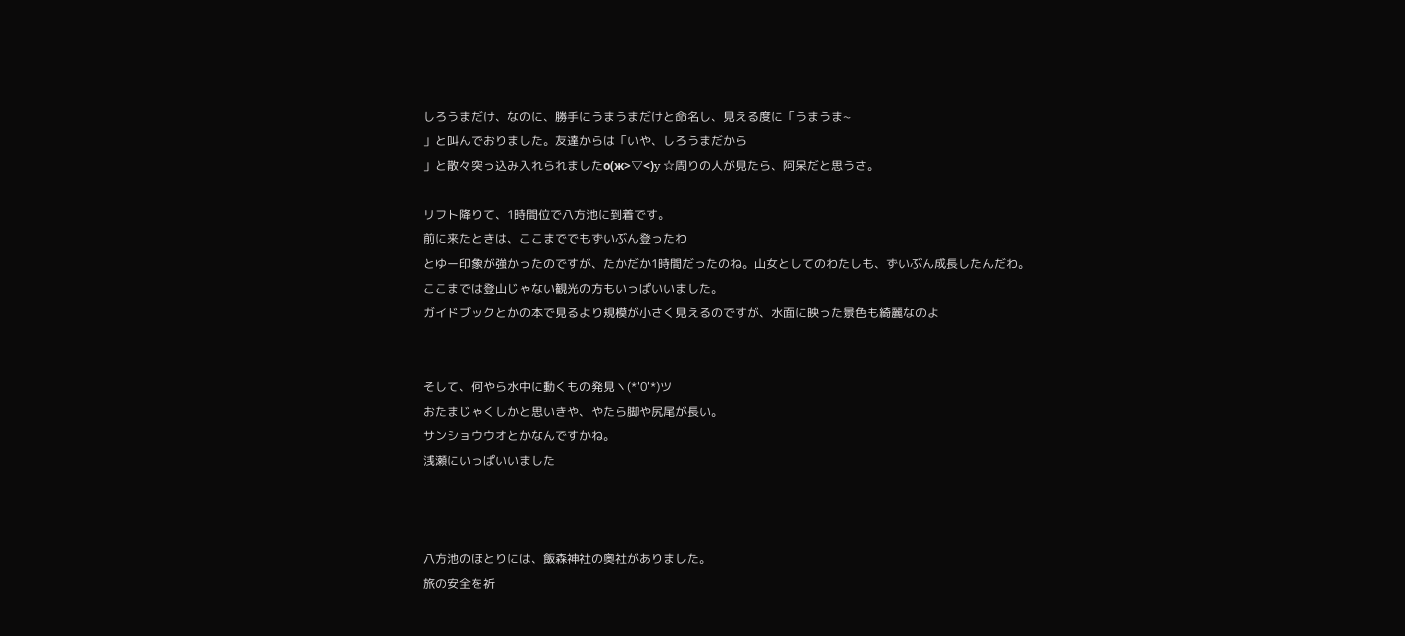しろうまだけ、なのに、勝手にうまうまだけと命名し、見える度に「うまうま~
」と叫んでおりました。友達からは「いや、しろうまだから
」と散々突っ込み入れられましたо(ж>▽<)y ☆周りの人が見たら、阿呆だと思うさ。

リフト降りて、1時間位で八方池に到着です。
前に来たときは、ここまででもずいぶん登ったわ
とゆー印象が強かったのですが、たかだか1時間だったのね。山女としてのわたしも、ずいぶん成長したんだわ。
ここまでは登山じゃない観光の方もいっぱいいました。
ガイドブックとかの本で見るより規模が小さく見えるのですが、水面に映った景色も綺麗なのよ


そして、何やら水中に動くもの発見ヽ(*'0'*)ツ
おたまじゃくしかと思いきや、やたら脚や尻尾が長い。
サンショウウオとかなんですかね。
浅瀬にいっぱいいました



八方池のほとりには、飯森神社の奥社がありました。
旅の安全を祈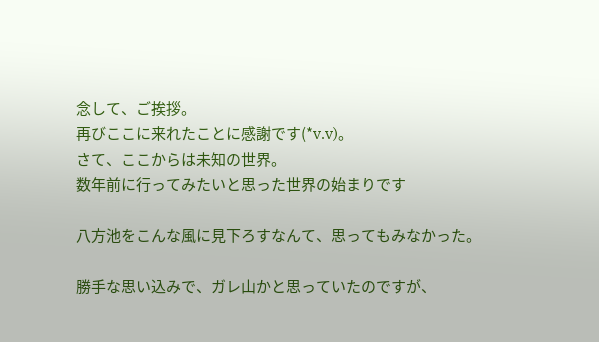念して、ご挨拶。
再びここに来れたことに感謝です(*v.v)。
さて、ここからは未知の世界。
数年前に行ってみたいと思った世界の始まりです

八方池をこんな風に見下ろすなんて、思ってもみなかった。

勝手な思い込みで、ガレ山かと思っていたのですが、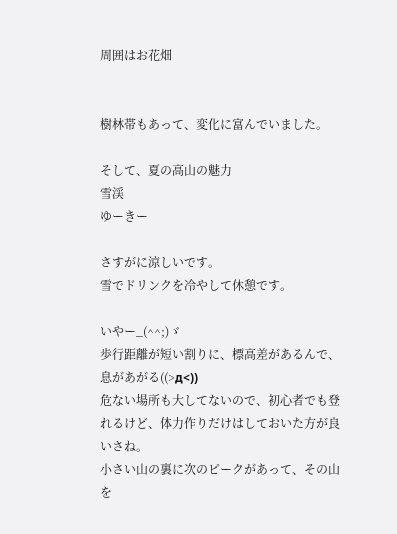周囲はお花畑


樹林帯もあって、変化に富んでいました。

そして、夏の高山の魅力
雪渓
ゆーきー

さすがに涼しいです。
雪でドリンクを冷やして休憩です。

いやー_(^^;)ゞ
歩行距離が短い割りに、標高差があるんで、息があがる((>д<))
危ない場所も大してないので、初心者でも登れるけど、体力作りだけはしておいた方が良いさね。
小さい山の裏に次のピークがあって、その山を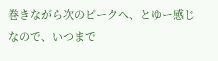巻きながら次のピークへ、とゆー感じなので、いつまで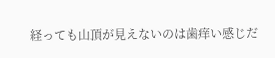経っても山頂が見えないのは歯痒い感じだ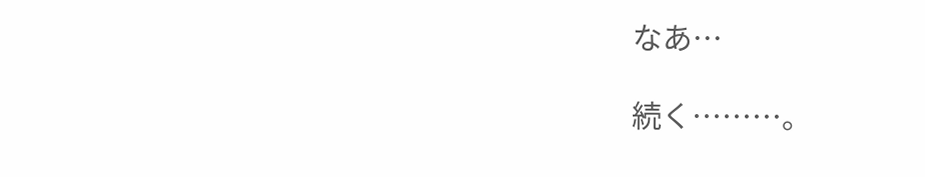なあ…

続く………。